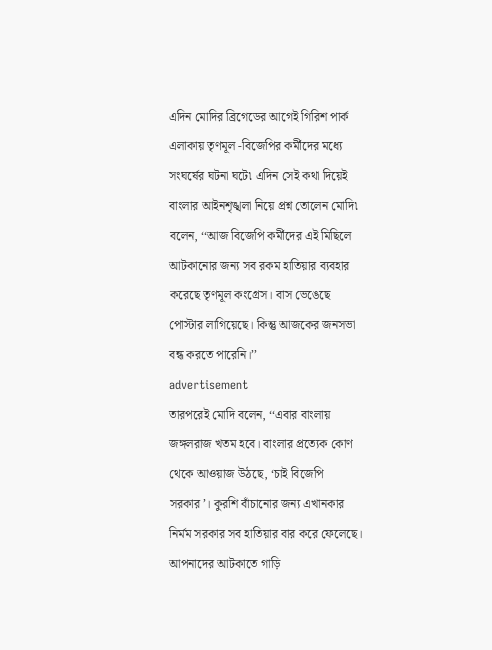এদিন মোদির ব্রিগেডের আগেই গিরিশ পার্ক এলাকায় তৃণমূল -বিজেপির কর্মীদের মধ্যে সংঘর্ষের ঘটনা ঘটে৷ এদিন সেই কথা দিয়েই বাংলার আইনশৃঙ্খলা নিয়ে প্রশ্ন তোলেন মোদি৷ বলেন, ‘‘আজ বিজেপি কর্মীদের এই মিছিলে আটকানোর জন্য সব রকম হাতিয়ার ব্যবহার করেছে তৃণমূল কংগ্রেস। বাস ভেঙেছে পোস্টার লাগিয়েছে। কিন্তু আজকের জনসভা বন্ধ করতে পারেনি।’’
advertisement
তারপরেই মোদি বলেন, ‘‘এবার বাংলায় জঙ্গলরাজ খতম হবে। বাংলার প্রত্যেক কোণ থেকে আওয়াজ উঠছে, ‘চাই বিজেপি সরকার’। কুরশি বাঁচানোর জন্য এখানকার নির্মম সরকার সব হাতিয়ার বার করে ফেলেছে। আপনাদের আটকাতে গাড়ি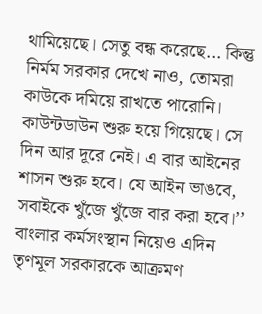থামিয়েছে। সেতু বন্ধ করেছে… কিন্তু নির্মম সরকার দেখে নাও, তোমরা কাউকে দমিয়ে রাখতে পারোনি। কাউন্টডাউন শুরু হয়ে গিয়েছে। সে দিন আর দূরে নেই। এ বার আইনের শাসন শুরু হবে। যে আইন ভাঙবে, সবাইকে খুঁজে খুঁজে বার করা হবে।’’
বাংলার কর্মসংস্থান নিয়েও এদিন তৃণমূল সরকারকে আক্রমণ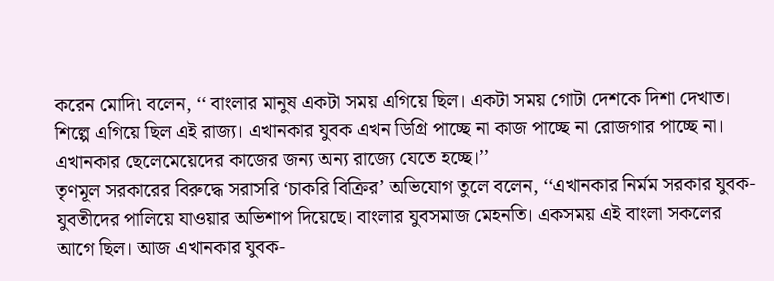করেন মোদি৷ বলেন, ‘‘ বাংলার মানুষ একটা সময় এগিয়ে ছিল। একটা সময় গোটা দেশকে দিশা দেখাত। শিল্পে এগিয়ে ছিল এই রাজ্য। এখানকার যুবক এখন ডিগ্রি পাচ্ছে না কাজ পাচ্ছে না রোজগার পাচ্ছে না। এখানকার ছেলেমেয়েদের কাজের জন্য অন্য রাজ্যে যেতে হচ্ছে।’’
তৃণমূল সরকারের বিরুদ্ধে সরাসরি ‘চাকরি বিক্রির’ অভিযোগ তুলে বলেন, ‘‘এখানকার নির্মম সরকার যুবক-যুবতীদের পালিয়ে যাওয়ার অভিশাপ দিয়েছে। বাংলার যুবসমাজ মেহনতি। একসময় এই বাংলা সকলের আগে ছিল। আজ এখানকার যুবক-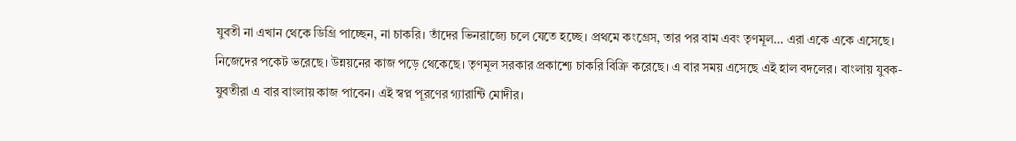যুবতী না এখান থেকে ডিগ্রি পাচ্ছেন, না চাকরি। তাঁদের ভিনরাজ্যে চলে যেতে হচ্ছে। প্রথমে কংগ্রেস, তার পর বাম এবং তৃণমূল… এরা একে একে এসেছে। নিজেদের পকেট ভরেছে। উন্নয়নের কাজ পড়ে থেকেছে। তৃণমূল সরকার প্রকাশ্যে চাকরি বিক্রি করেছে। এ বার সময় এসেছে এই হাল বদলের। বাংলায় যুবক-যুবতীরা এ বার বাংলায় কাজ পাবেন। এই স্বপ্ন পূরণের গ্যারান্টি মোদীর।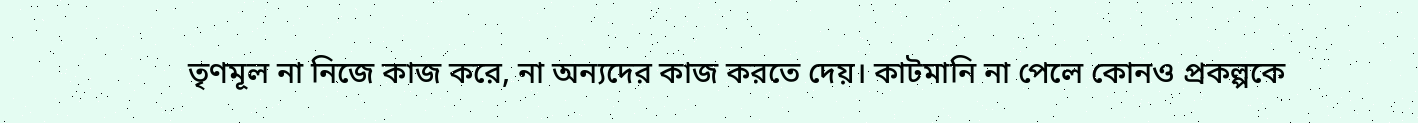তৃণমূল না নিজে কাজ করে, না অন্যদের কাজ করতে দেয়। কাটমানি না পেলে কোনও প্রকল্পকে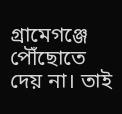গ্রামেগঞ্জে পৌঁছোতে দেয় না। তাই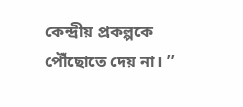কেন্দ্রীয় প্রকল্পকে পৌঁছোতে দেয় না। ’’